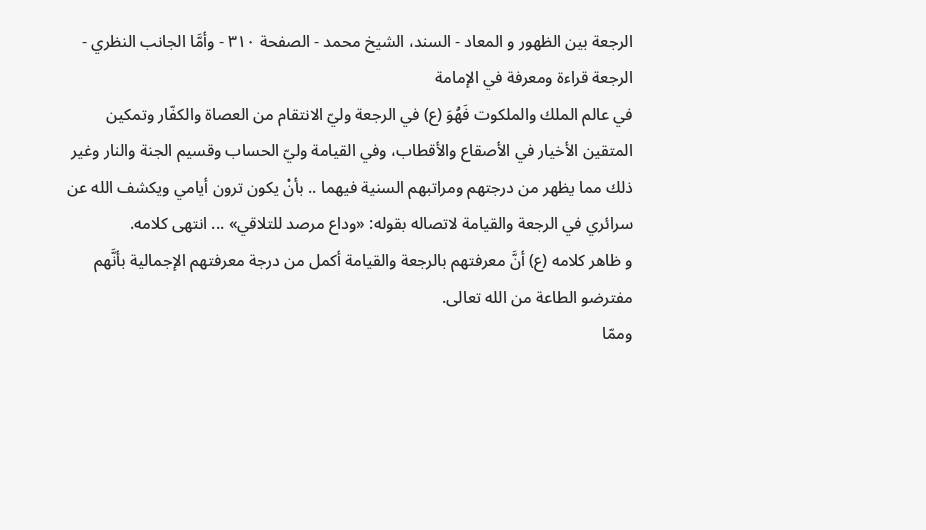الرجعة بين الظهور و المعاد - السند، الشيخ محمد - الصفحة ٣١٠ - وأمَّا الجانب النظري - الرجعة قراءة ومعرفة في الإمامة
في عالم الملك والملكوت فَهُوَ (ع) في الرجعة وليّ الانتقام من العصاة والكفّار وتمكين المتقين الأخيار في الأصقاع والأقطاب، وفي القيامة وليّ الحساب وقسيم الجنة والنار وغير ذلك مما يظهر من درجتهم ومراتبهم السنية فيهما .. بأنْ يكون ترون أيامي ويكشف الله عن سرائري في الرجعة والقيامة لاتصاله بقوله: «وداع مرصد للتلاقي» ... انتهى كلامه.
و ظاهر كلامه (ع) أنَّ معرفتهم بالرجعة والقيامة أكمل من درجة معرفتهم الإجمالية بأنَّهم مفترضو الطاعة من الله تعالى.
وممّا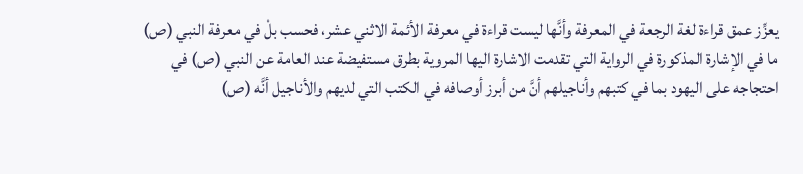يعزِّز عمق قراءة لغة الرجعة في المعرفة وأنَّها ليست قراءة في معرفة الأئمة الاثني عشر، فحسب بلْ في معرفة النبي (ص) ما في الإشارة المذكورة في الرواية التي تقدمت الاشارة اليها المروية بطرق مستفيضة عند العامة عن النبي (ص) في احتجاجه على اليهود بما في كتبهم وأناجيلهم أنَّ من أبرز أوصافه في الكتب التي لديهم والأناجيل أنَّه (ص)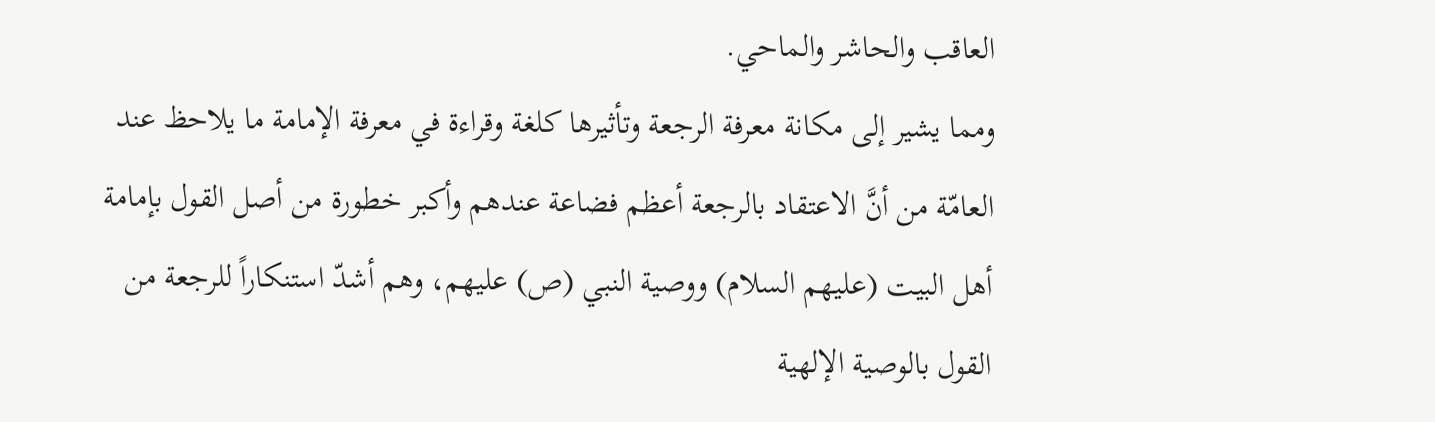العاقب والحاشر والماحي.
ومما يشير إلى مكانة معرفة الرجعة وتأثيرها كلغة وقراءة في معرفة الإمامة ما يلاحظ عند العامّة من أنَّ الاعتقاد بالرجعة أعظم فضاعة عندهم وأكبر خطورة من أصل القول بإمامة أهل البيت (عليهم السلام) ووصية النبي (ص) عليهم، وهم أشدّ استنكاراً للرجعة من القول بالوصية الإلهية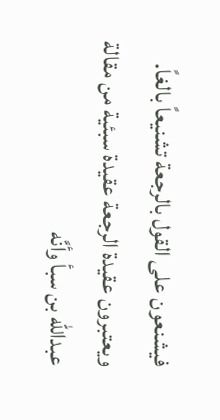فيشنعون على القول بالرجعة تشنيعاً بالغاً.
ويعتبرون عقيدة الرجعة عقيدة سبئية من مقالة عبدالله بن سبأ وأنَّه